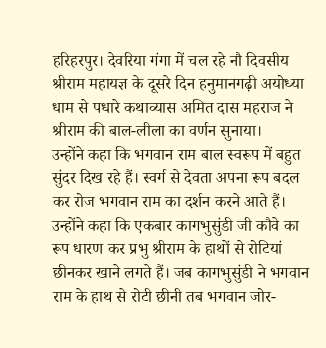हरिहरपुर। देवरिया गंगा में चल रहे नौ दिवसीय श्रीराम महायज्ञ के दूसरे दिन हनुमानगढ़ी अयोध्या धाम से पधारे कथाव्यास अमित दास महराज ने श्रीराम की बाल-लीला का वर्णन सुनाया।
उन्होंने कहा कि भगवान राम बाल स्वरूप में बहुत सुंदर दिख रहे हैं। स्वर्ग से देवता अपना रूप बदल कर रोज भगवान राम का दर्शन करने आते हैं। उन्होंने कहा कि एकबार कागभुसुंडी जी कौवे का रूप धारण कर प्रभु श्रीराम के हाथों से रोटियां छीनकर खाने लगते हैं। जब कागभुसुंडी ने भगवान राम के हाथ से रोटी छीनी तब भगवान जोर-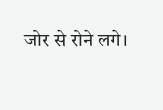जोर से रोने लगे।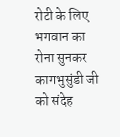रोटी के लिए भगवान का रोना सुनकर कागभुसुंडी जी को संदेह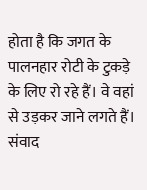होता है कि जगत के पालनहार रोटी के टुकड़े के लिए रो रहे हैं। वे वहां से उड़कर जाने लगते हैं। संवाद